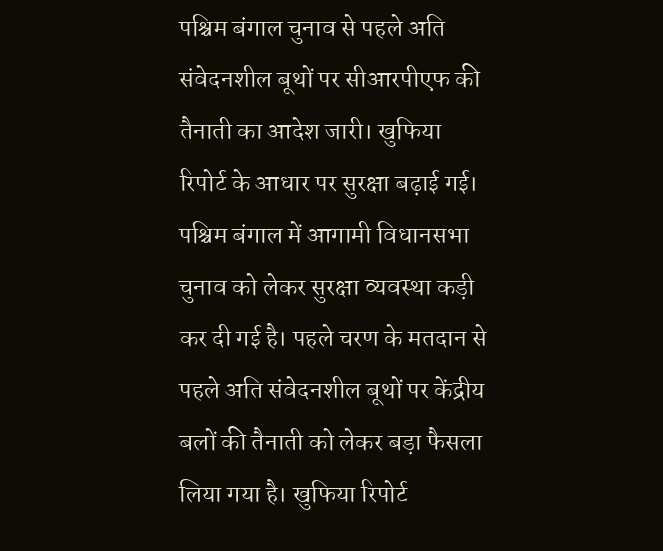पश्चिम बंगाल चुनाव से पहले अति संवेदनशील बूथों पर सीआरपीएफ की तैनाती का आदेश जारी। खुफिया रिपोर्ट के आधार पर सुरक्षा बढ़ाई गई।
पश्चिम बंगाल में आगामी विधानसभा चुनाव को लेकर सुरक्षा व्यवस्था कड़ी कर दी गई है। पहले चरण के मतदान से पहले अति संवेदनशील बूथों पर केंद्रीय बलों की तैनाती को लेकर बड़ा फैसला लिया गया है। खुफिया रिपोर्ट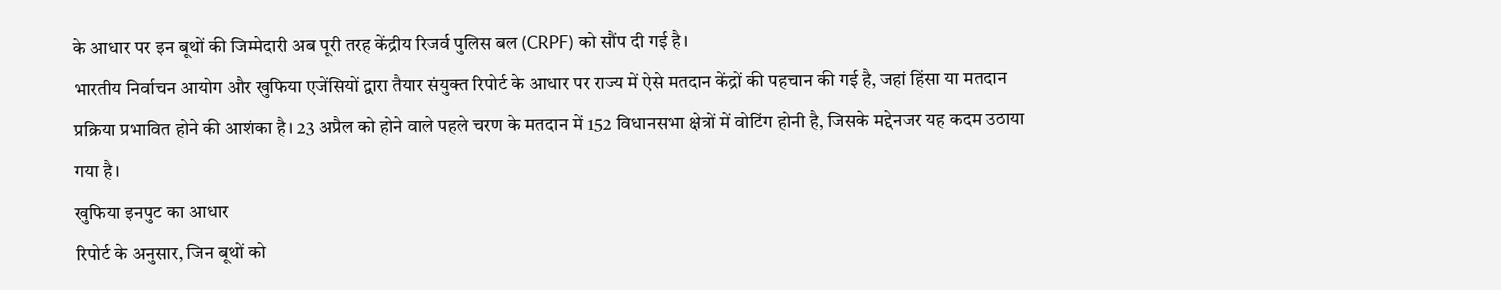के आधार पर इन बूथों की जिम्मेदारी अब पूरी तरह केंद्रीय रिजर्व पुलिस बल (CRPF) को सौंप दी गई है।
भारतीय निर्वाचन आयोग और खुफिया एजेंसियों द्वारा तैयार संयुक्त रिपोर्ट के आधार पर राज्य में ऐसे मतदान केंद्रों की पहचान की गई है, जहां हिंसा या मतदान प्रक्रिया प्रभावित होने की आशंका है। 23 अप्रैल को होने वाले पहले चरण के मतदान में 152 विधानसभा क्षेत्रों में वोटिंग होनी है, जिसके मद्देनजर यह कदम उठाया गया है।
खुफिया इनपुट का आधार
रिपोर्ट के अनुसार, जिन बूथों को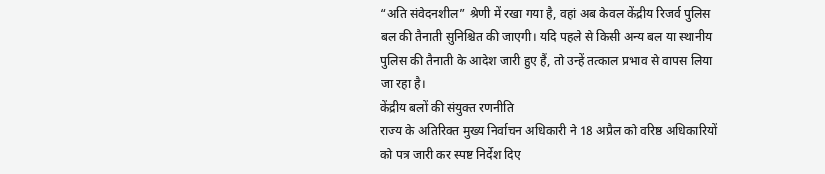“अति संवेदनशील” श्रेणी में रखा गया है, वहां अब केवल केंद्रीय रिजर्व पुलिस बल की तैनाती सुनिश्चित की जाएगी। यदि पहले से किसी अन्य बल या स्थानीय पुलिस की तैनाती के आदेश जारी हुए हैं, तो उन्हें तत्काल प्रभाव से वापस लिया जा रहा है।
केंद्रीय बलों की संयुक्त रणनीति
राज्य के अतिरिक्त मुख्य निर्वाचन अधिकारी ने 18 अप्रैल को वरिष्ठ अधिकारियों को पत्र जारी कर स्पष्ट निर्देश दिए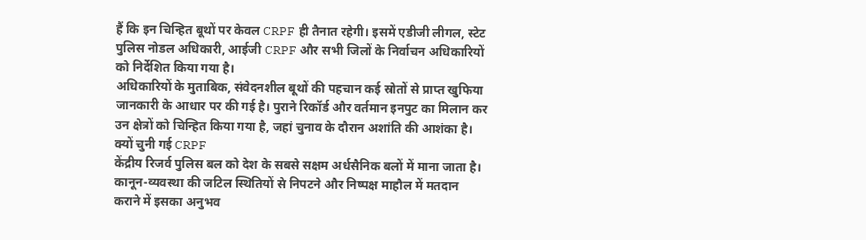हैं कि इन चिन्हित बूथों पर केवल CRPF ही तैनात रहेगी। इसमें एडीजी लीगल, स्टेट पुलिस नोडल अधिकारी, आईजी CRPF और सभी जिलों के निर्वाचन अधिकारियों को निर्देशित किया गया है।
अधिकारियों के मुताबिक, संवेदनशील बूथों की पहचान कई स्रोतों से प्राप्त खुफिया जानकारी के आधार पर की गई है। पुराने रिकॉर्ड और वर्तमान इनपुट का मिलान कर उन क्षेत्रों को चिन्हित किया गया है, जहां चुनाव के दौरान अशांति की आशंका है।
क्यों चुनी गई CRPF
केंद्रीय रिजर्व पुलिस बल को देश के सबसे सक्षम अर्धसैनिक बलों में माना जाता है। कानून-व्यवस्था की जटिल स्थितियों से निपटने और निष्पक्ष माहौल में मतदान कराने में इसका अनुभव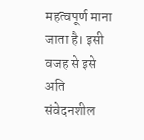महत्वपूर्ण माना जाता है। इसी वजह से इसे अति संवेदनशील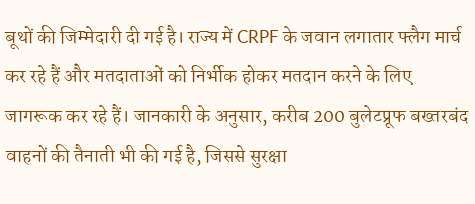बूथों की जिम्मेदारी दी गई है। राज्य में CRPF के जवान लगातार फ्लैग मार्च कर रहे हैं और मतदाताओं को निर्भीक होकर मतदान करने के लिए जागरूक कर रहे हैं। जानकारी के अनुसार, करीब 200 बुलेटप्रूफ बख्तरबंद वाहनों की तैनाती भी की गई है, जिससे सुरक्षा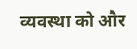व्यवस्था को और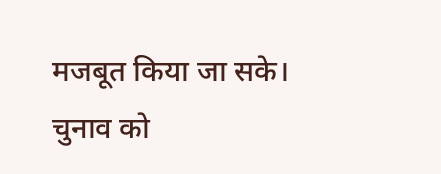मजबूत किया जा सके।
चुनाव को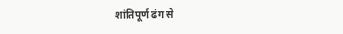शांतिपूर्ण ढंग से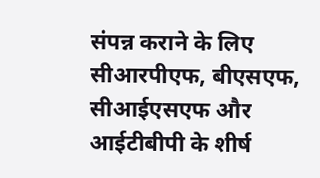संपन्न कराने के लिए सीआरपीएफ, बीएसएफ, सीआईएसएफ और आईटीबीपी के शीर्ष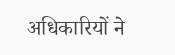अधिकारियों ने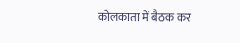कोलकाता में बैठक कर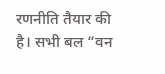रणनीति तैयार की है। सभी बल “वन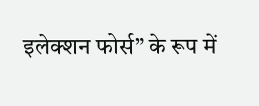इलेक्शन फोर्स” के रूप में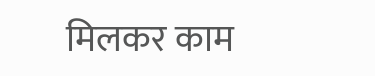मिलकर काम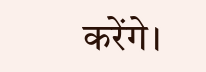करेंगे।